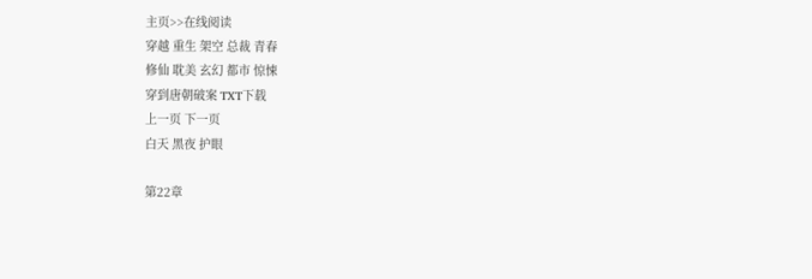主页>>在线阅读
穿越 重生 架空 总裁 青春
修仙 耽美 玄幻 都市 惊悚
穿到唐朝破案 TXT下载
上一页 下一页
白天 黑夜 护眼

第22章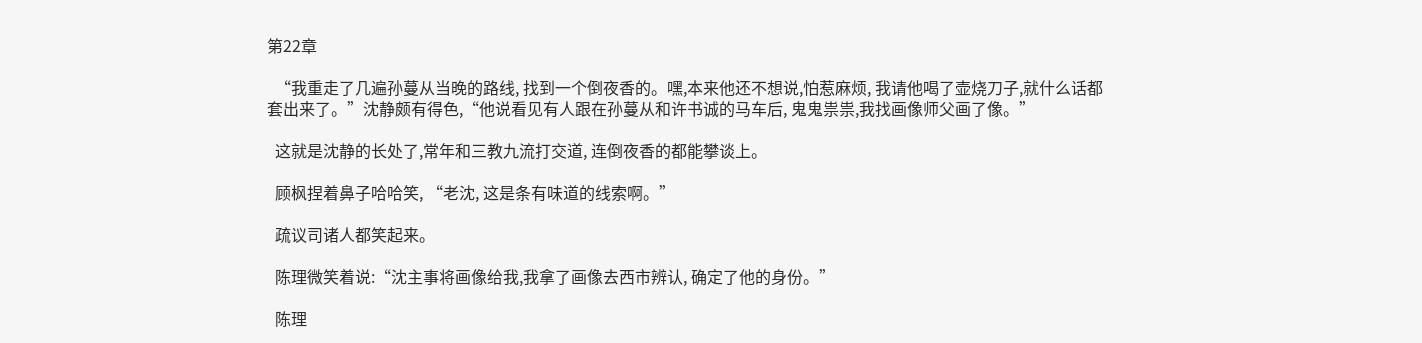第22章

  “我重走了几遍孙蔓从当晚的路线, 找到一个倒夜香的。嘿,本来他还不想说,怕惹麻烦, 我请他喝了壶烧刀子,就什么话都套出来了。”沈静颇有得色,“他说看见有人跟在孙蔓从和许书诚的马车后, 鬼鬼祟祟,我找画像师父画了像。”

  这就是沈静的长处了,常年和三教九流打交道, 连倒夜香的都能攀谈上。

  顾枫捏着鼻子哈哈笑, “老沈, 这是条有味道的线索啊。”

  疏议司诸人都笑起来。

  陈理微笑着说:“沈主事将画像给我,我拿了画像去西市辨认, 确定了他的身份。”

  陈理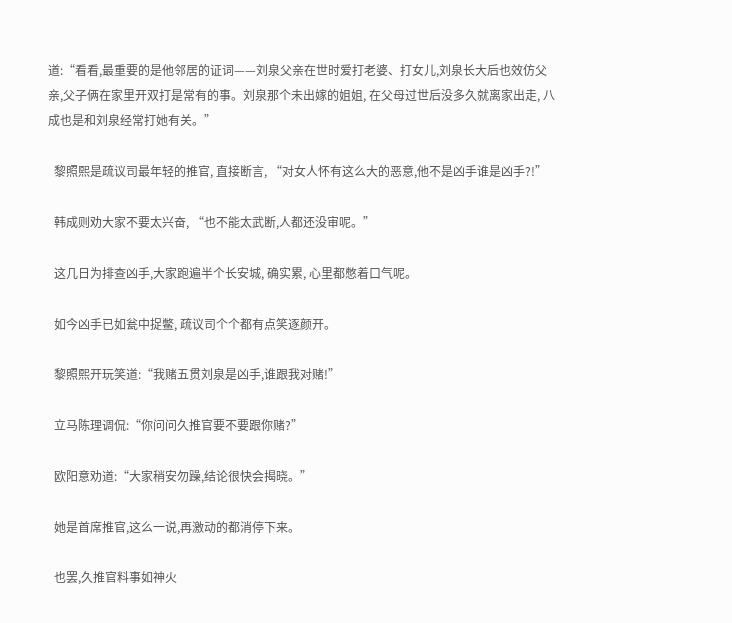道:“看看,最重要的是他邻居的证词——刘泉父亲在世时爱打老婆、打女儿,刘泉长大后也效仿父亲,父子俩在家里开双打是常有的事。刘泉那个未出嫁的姐姐, 在父母过世后没多久就离家出走, 八成也是和刘泉经常打她有关。”

  黎照熙是疏议司最年轻的推官, 直接断言, “对女人怀有这么大的恶意,他不是凶手谁是凶手?!”

  韩成则劝大家不要太兴奋, “也不能太武断,人都还没审呢。”

  这几日为排查凶手,大家跑遍半个长安城, 确实累, 心里都憋着口气呢。

  如今凶手已如瓮中捉鳖, 疏议司个个都有点笑逐颜开。

  黎照熙开玩笑道:“我赌五贯刘泉是凶手,谁跟我对赌!”

  立马陈理调侃:“你问问久推官要不要跟你赌?”

  欧阳意劝道:“大家稍安勿躁,结论很快会揭晓。”

  她是首席推官,这么一说,再激动的都消停下来。

  也罢,久推官料事如神火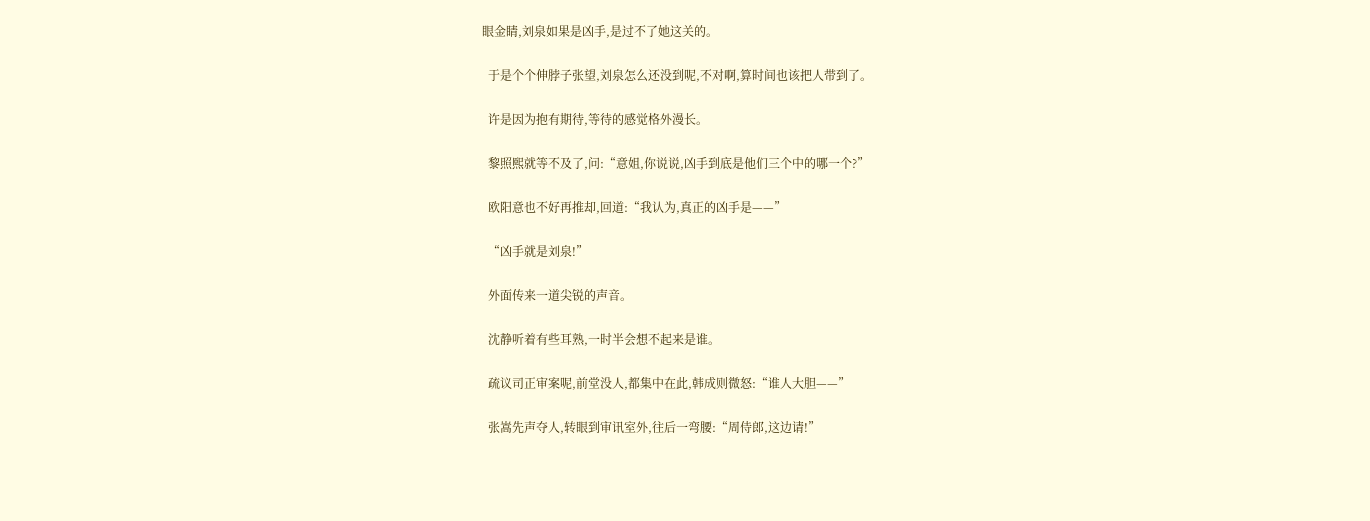眼金睛,刘泉如果是凶手,是过不了她这关的。

  于是个个伸脖子张望,刘泉怎么还没到呢,不对啊,算时间也该把人带到了。

  许是因为抱有期待,等待的感觉格外漫长。

  黎照熙就等不及了,问:“意姐,你说说,凶手到底是他们三个中的哪一个?”

  欧阳意也不好再推却,回道:“我认为,真正的凶手是——”

  “凶手就是刘泉!”

  外面传来一道尖锐的声音。

  沈静听着有些耳熟,一时半会想不起来是谁。

  疏议司正审案呢,前堂没人,都集中在此,韩成则微怒:“谁人大胆——”

  张嵩先声夺人,转眼到审讯室外,往后一弯腰:“周侍郎,这边请!”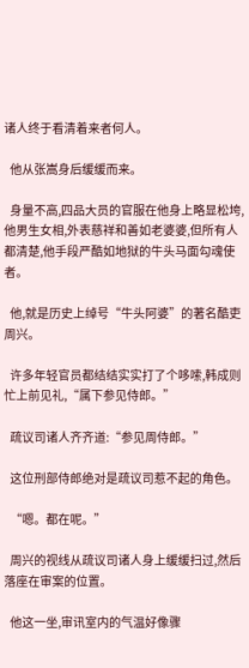诸人终于看清着来者何人。

  他从张嵩身后缓缓而来。

  身量不高,四品大员的官服在他身上略显松垮,他男生女相,外表慈祥和善如老婆婆,但所有人都清楚,他手段严酷如地狱的牛头马面勾魂使者。

  他,就是历史上绰号“牛头阿婆”的著名酷吏周兴。

  许多年轻官员都结结实实打了个哆嗦,韩成则忙上前见礼,“属下参见侍郎。”

  疏议司诸人齐齐道:“参见周侍郎。”

  这位刑部侍郎绝对是疏议司惹不起的角色。

  “嗯。都在呢。”

  周兴的视线从疏议司诸人身上缓缓扫过,然后落座在审案的位置。

  他这一坐,审讯室内的气温好像骤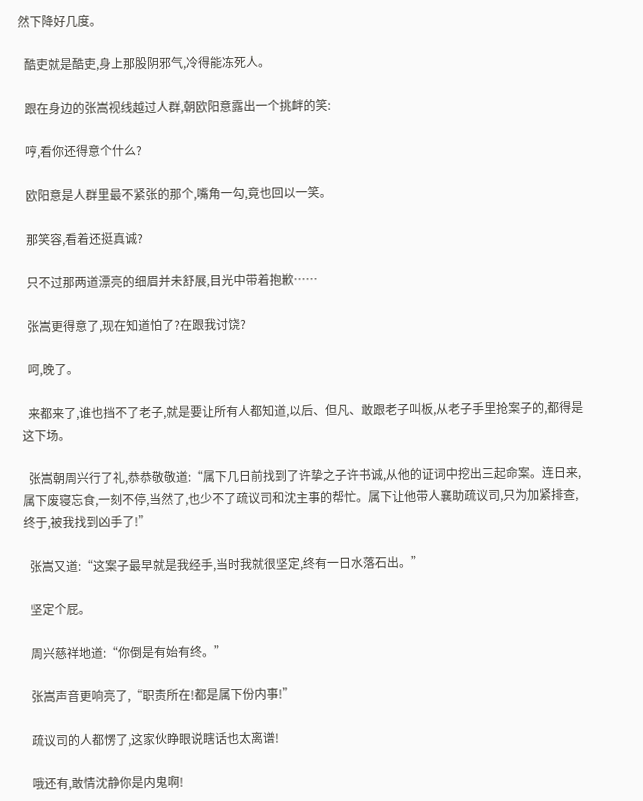然下降好几度。

  酷吏就是酷吏,身上那股阴邪气,冷得能冻死人。

  跟在身边的张嵩视线越过人群,朝欧阳意露出一个挑衅的笑:

  哼,看你还得意个什么?

  欧阳意是人群里最不紧张的那个,嘴角一勾,竟也回以一笑。

  那笑容,看着还挺真诚?

  只不过那两道漂亮的细眉并未舒展,目光中带着抱歉……

  张嵩更得意了,现在知道怕了?在跟我讨饶?

  呵,晚了。

  来都来了,谁也挡不了老子,就是要让所有人都知道,以后、但凡、敢跟老子叫板,从老子手里抢案子的,都得是这下场。

  张嵩朝周兴行了礼,恭恭敬敬道:“属下几日前找到了许挚之子许书诚,从他的证词中挖出三起命案。连日来,属下废寝忘食,一刻不停,当然了,也少不了疏议司和沈主事的帮忙。属下让他带人襄助疏议司,只为加紧排查,终于,被我找到凶手了!”

  张嵩又道:“这案子最早就是我经手,当时我就很坚定,终有一日水落石出。”

  坚定个屁。

  周兴慈祥地道:“你倒是有始有终。”

  张嵩声音更响亮了,“职责所在!都是属下份内事!”

  疏议司的人都愣了,这家伙睁眼说瞎话也太离谱!

  哦还有,敢情沈静你是内鬼啊!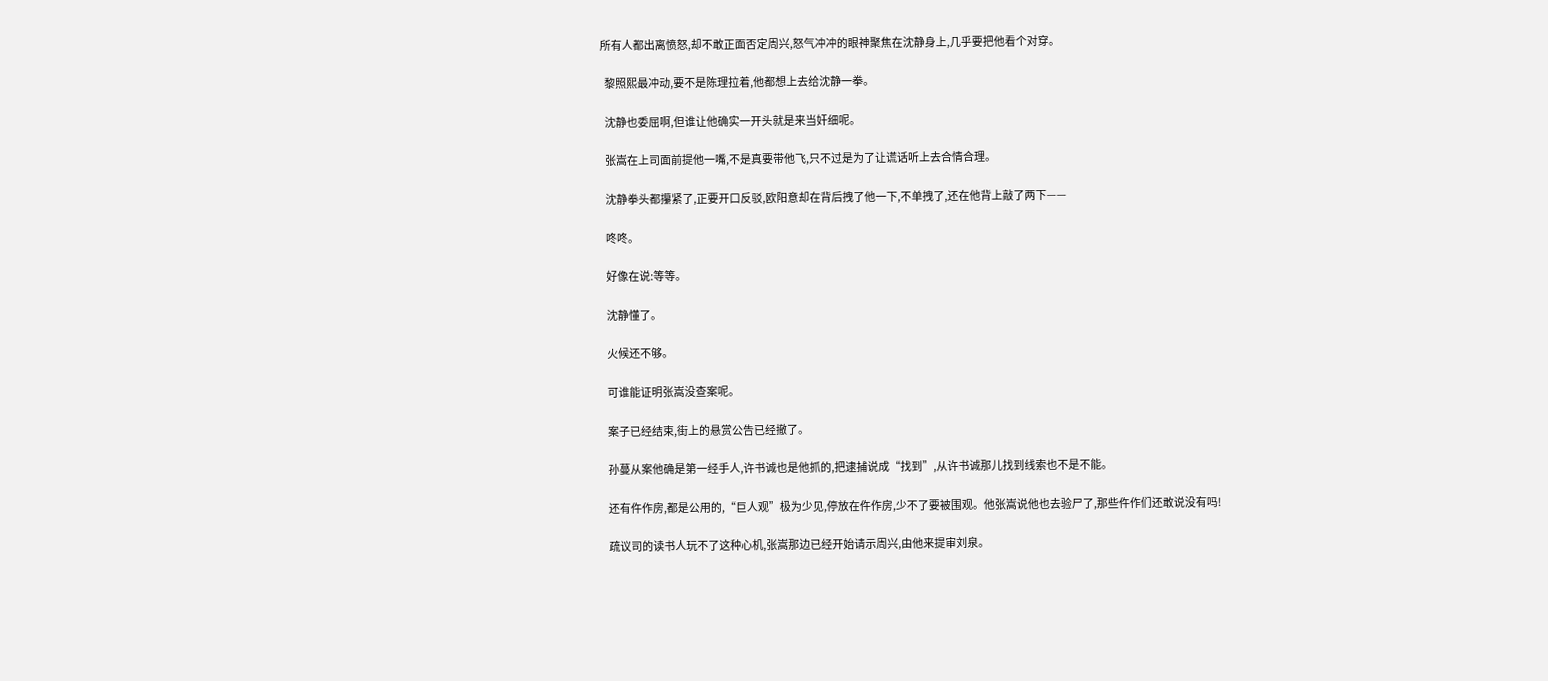所有人都出离愤怒,却不敢正面否定周兴,怒气冲冲的眼神聚焦在沈静身上,几乎要把他看个对穿。

  黎照熙最冲动,要不是陈理拉着,他都想上去给沈静一拳。

  沈静也委屈啊,但谁让他确实一开头就是来当奸细呢。

  张嵩在上司面前提他一嘴,不是真要带他飞,只不过是为了让谎话听上去合情合理。

  沈静拳头都攥紧了,正要开口反驳,欧阳意却在背后拽了他一下,不单拽了,还在他背上敲了两下——

  咚咚。

  好像在说:等等。

  沈静懂了。

  火候还不够。

  可谁能证明张嵩没查案呢。

  案子已经结束,街上的悬赏公告已经撤了。

  孙蔓从案他确是第一经手人,许书诚也是他抓的,把逮捕说成“找到”,从许书诚那儿找到线索也不是不能。

  还有仵作房,都是公用的,“巨人观”极为少见,停放在仵作房,少不了要被围观。他张嵩说他也去验尸了,那些仵作们还敢说没有吗!

  疏议司的读书人玩不了这种心机,张嵩那边已经开始请示周兴,由他来提审刘泉。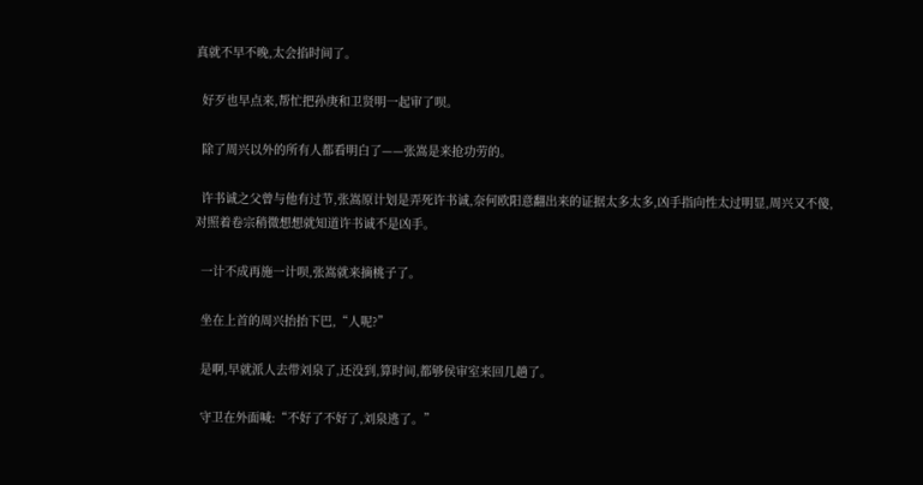真就不早不晚,太会掐时间了。

  好歹也早点来,帮忙把孙庚和卫贤明一起审了呗。

  除了周兴以外的所有人都看明白了——张嵩是来抢功劳的。

  许书诚之父曾与他有过节,张嵩原计划是弄死许书诚,奈何欧阳意翻出来的证据太多太多,凶手指向性太过明显,周兴又不傻,对照着卷宗稍微想想就知道许书诚不是凶手。

  一计不成再施一计呗,张嵩就来摘桃子了。

  坐在上首的周兴抬抬下巴,“人呢?”

  是啊,早就派人去带刘泉了,还没到,算时间,都够侯审室来回几趟了。

  守卫在外面喊:“不好了不好了,刘泉逃了。”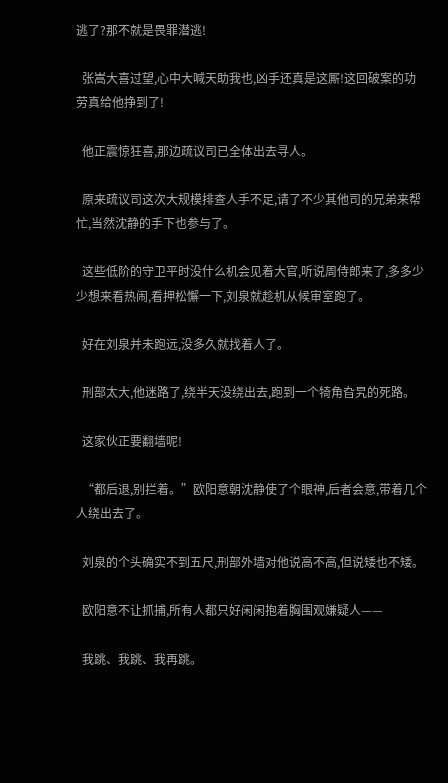逃了?那不就是畏罪潜逃!

  张嵩大喜过望,心中大喊天助我也,凶手还真是这厮!这回破案的功劳真给他挣到了!

  他正震惊狂喜,那边疏议司已全体出去寻人。

  原来疏议司这次大规模排查人手不足,请了不少其他司的兄弟来帮忙,当然沈静的手下也参与了。

  这些低阶的守卫平时没什么机会见着大官,听说周侍郎来了,多多少少想来看热闹,看押松懈一下,刘泉就趁机从候审室跑了。

  好在刘泉并未跑远,没多久就找着人了。

  刑部太大,他迷路了,绕半天没绕出去,跑到一个犄角旮旯的死路。

  这家伙正要翻墙呢!

  “都后退,别拦着。”欧阳意朝沈静使了个眼神,后者会意,带着几个人绕出去了。

  刘泉的个头确实不到五尺,刑部外墙对他说高不高,但说矮也不矮。

  欧阳意不让抓捕,所有人都只好闲闲抱着胸围观嫌疑人——

  我跳、我跳、我再跳。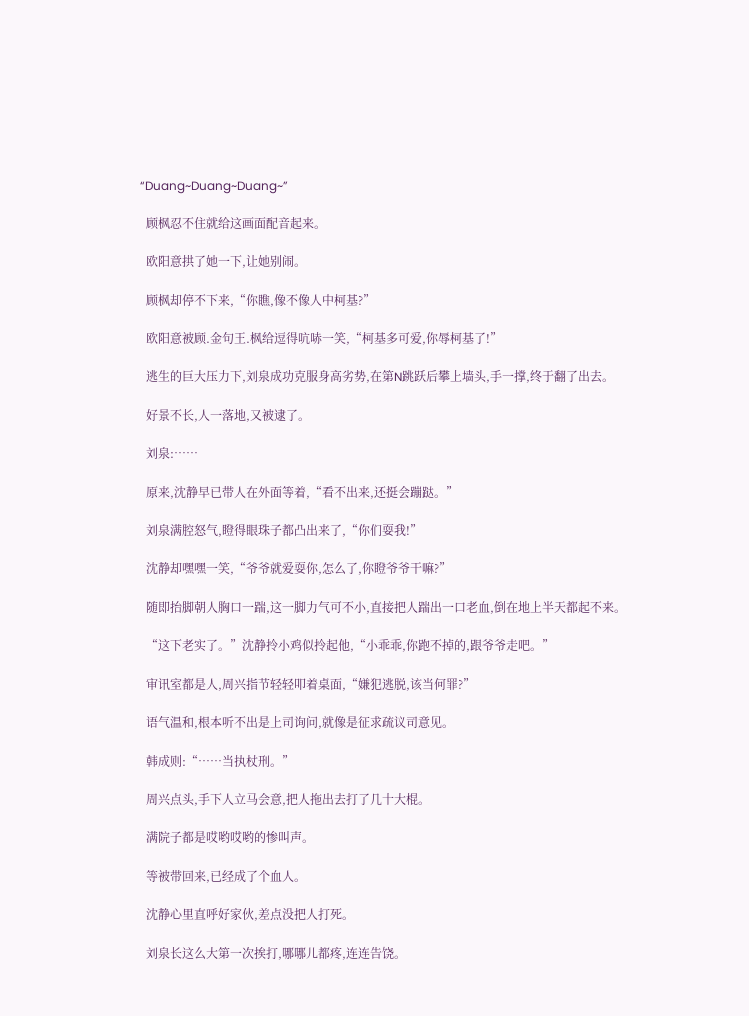“Duang~Duang~Duang~”

  顾枫忍不住就给这画面配音起来。

  欧阳意拱了她一下,让她别闹。

  顾枫却停不下来,“你瞧,像不像人中柯基?”

  欧阳意被顾.金句王.枫给逗得吭哧一笑,“柯基多可爱,你辱柯基了!”

  逃生的巨大压力下,刘泉成功克服身高劣势,在第N跳跃后攀上墙头,手一撑,终于翻了出去。

  好景不长,人一落地,又被逮了。

  刘泉:……

  原来,沈静早已带人在外面等着,“看不出来,还挺会蹦跶。”

  刘泉满腔怒气,瞪得眼珠子都凸出来了,“你们耍我!”

  沈静却嘿嘿一笑,“爷爷就爱耍你,怎么了,你瞪爷爷干嘛?”

  随即抬脚朝人胸口一踹,这一脚力气可不小,直接把人踹出一口老血,倒在地上半天都起不来。

  “这下老实了。”沈静拎小鸡似拎起他,“小乖乖,你跑不掉的,跟爷爷走吧。”

  审讯室都是人,周兴指节轻轻叩着桌面,“嫌犯逃脱,该当何罪?”

  语气温和,根本听不出是上司询问,就像是征求疏议司意见。

  韩成则:“……当执杖刑。”

  周兴点头,手下人立马会意,把人拖出去打了几十大棍。

  满院子都是哎哟哎哟的惨叫声。

  等被带回来,已经成了个血人。

  沈静心里直呼好家伙,差点没把人打死。

  刘泉长这么大第一次挨打,哪哪儿都疼,连连告饶。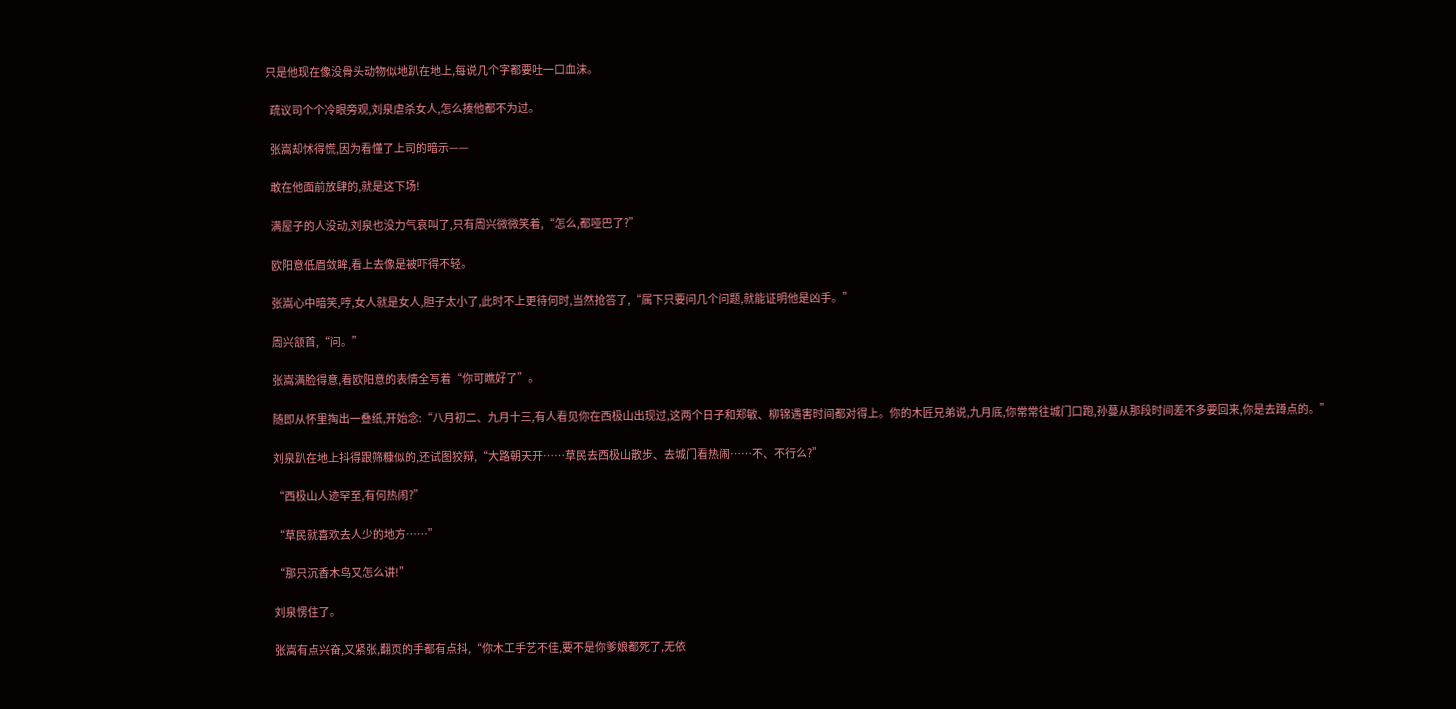只是他现在像没骨头动物似地趴在地上,每说几个字都要吐一口血沫。

  疏议司个个冷眼旁观,刘泉虐杀女人,怎么揍他都不为过。

  张嵩却怵得慌,因为看懂了上司的暗示——

  敢在他面前放肆的,就是这下场!

  满屋子的人没动,刘泉也没力气哀叫了,只有周兴微微笑着,“怎么,都哑巴了?”

  欧阳意低眉敛眸,看上去像是被吓得不轻。

  张嵩心中暗笑,哼,女人就是女人,胆子太小了,此时不上更待何时,当然抢答了,“属下只要问几个问题,就能证明他是凶手。”

  周兴颔首,“问。”

  张嵩满脸得意,看欧阳意的表情全写着“你可瞧好了”。

  随即从怀里掏出一叠纸,开始念:“八月初二、九月十三,有人看见你在西极山出现过,这两个日子和郑敏、柳锦遇害时间都对得上。你的木匠兄弟说,九月底,你常常往城门口跑,孙蔓从那段时间差不多要回来,你是去蹲点的。”

  刘泉趴在地上抖得跟筛糠似的,还试图狡辩,“大路朝天开……草民去西极山散步、去城门看热闹……不、不行么?”

  “西极山人迹罕至,有何热闹?”

  “草民就喜欢去人少的地方……”

  “那只沉香木鸟又怎么讲!”

  刘泉愣住了。

  张嵩有点兴奋,又紧张,翻页的手都有点抖,“你木工手艺不佳,要不是你爹娘都死了,无依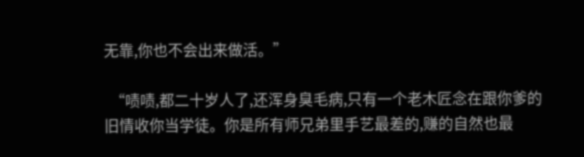无靠,你也不会出来做活。”

  “啧啧,都二十岁人了,还浑身臭毛病,只有一个老木匠念在跟你爹的旧情收你当学徒。你是所有师兄弟里手艺最差的,赚的自然也最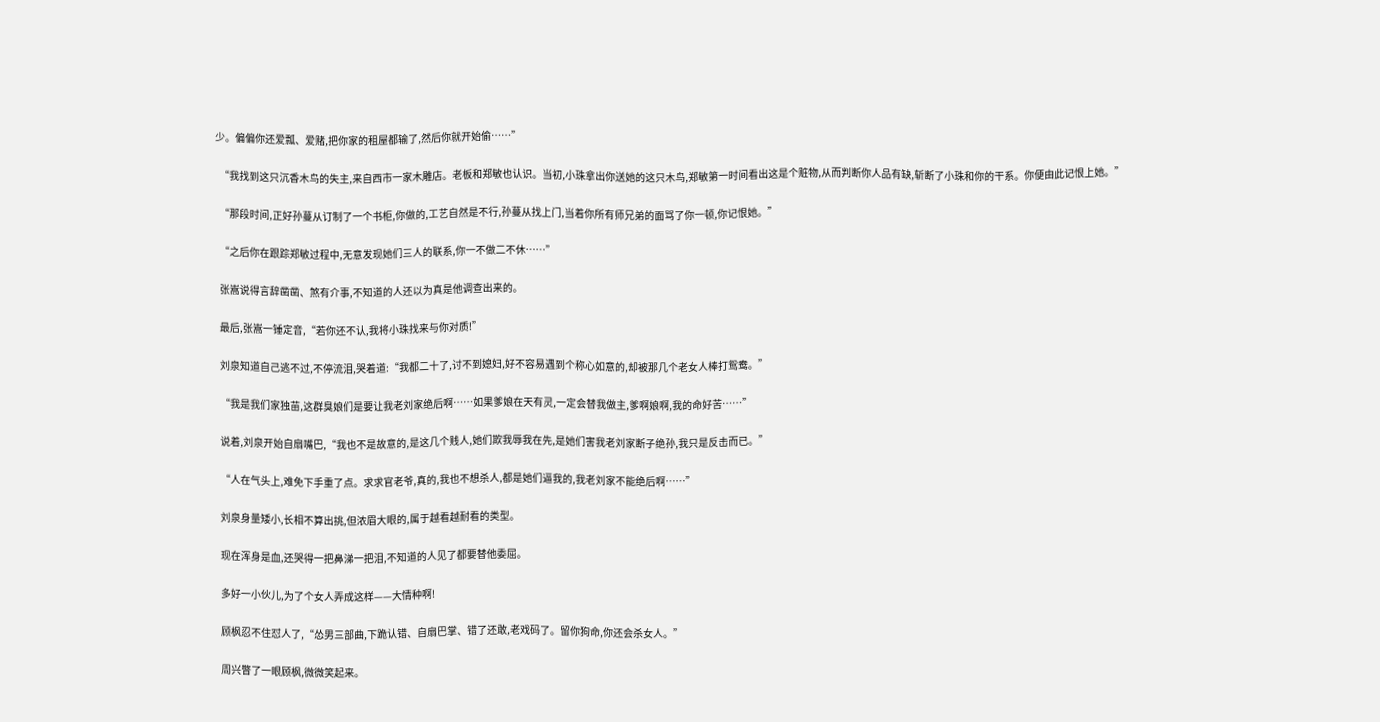少。偏偏你还爱瓢、爱赌,把你家的租屋都输了,然后你就开始偷……”

  “我找到这只沉香木鸟的失主,来自西市一家木雕店。老板和郑敏也认识。当初,小珠拿出你送她的这只木鸟,郑敏第一时间看出这是个赃物,从而判断你人品有缺,斩断了小珠和你的干系。你便由此记恨上她。”

  “那段时间,正好孙蔓从订制了一个书柜,你做的,工艺自然是不行,孙蔓从找上门,当着你所有师兄弟的面骂了你一顿,你记恨她。”

  “之后你在跟踪郑敏过程中,无意发现她们三人的联系,你一不做二不休……”

  张嵩说得言辞凿凿、煞有介事,不知道的人还以为真是他调查出来的。

  最后,张嵩一锤定音,“若你还不认,我将小珠找来与你对质!”

  刘泉知道自己逃不过,不停流泪,哭着道:“我都二十了,讨不到媳妇,好不容易遇到个称心如意的,却被那几个老女人棒打鸳鸯。”

  “我是我们家独苗,这群臭娘们是要让我老刘家绝后啊……如果爹娘在天有灵,一定会替我做主,爹啊娘啊,我的命好苦……”

  说着,刘泉开始自扇嘴巴,“我也不是故意的,是这几个贱人,她们欺我辱我在先,是她们害我老刘家断子绝孙,我只是反击而已。”

  “人在气头上,难免下手重了点。求求官老爷,真的,我也不想杀人,都是她们逼我的,我老刘家不能绝后啊……”

  刘泉身量矮小,长相不算出挑,但浓眉大眼的,属于越看越耐看的类型。

  现在浑身是血,还哭得一把鼻涕一把泪,不知道的人见了都要替他委屈。

  多好一小伙儿,为了个女人弄成这样——大情种啊!

  顾枫忍不住怼人了,“怂男三部曲,下跪认错、自扇巴掌、错了还敢,老戏码了。留你狗命,你还会杀女人。”

  周兴瞥了一眼顾枫,微微笑起来。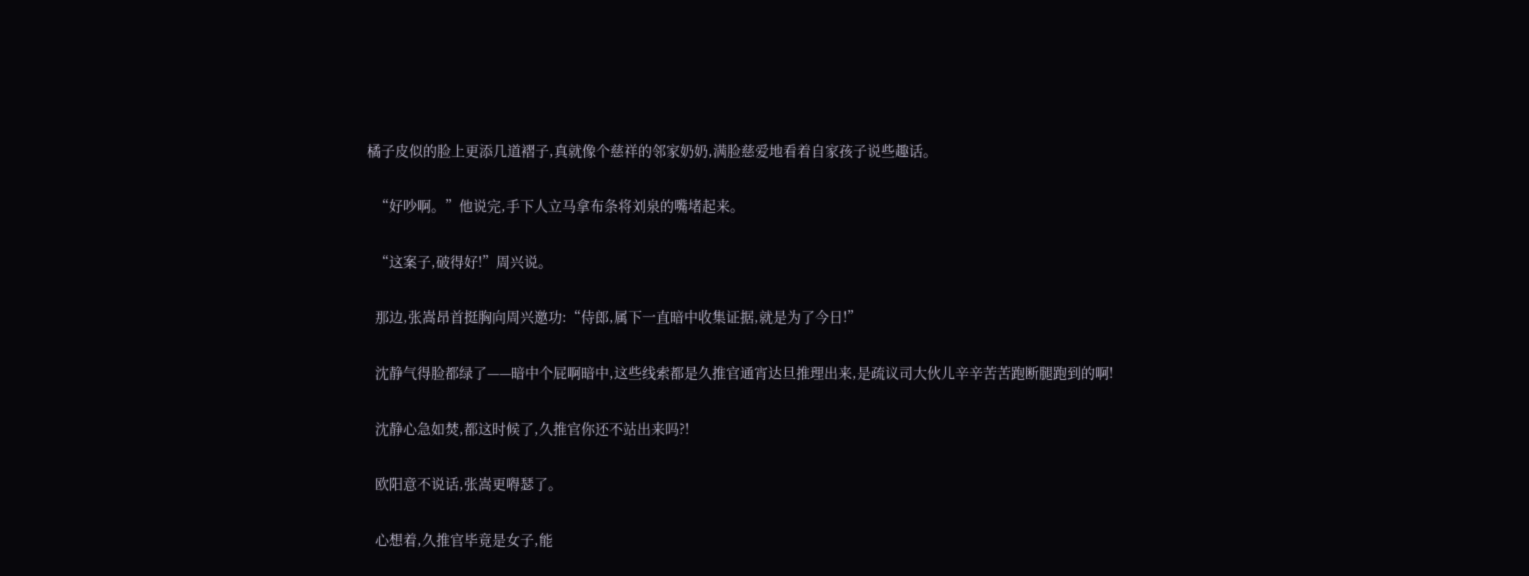橘子皮似的脸上更添几道褶子,真就像个慈祥的邻家奶奶,满脸慈爱地看着自家孩子说些趣话。

  “好吵啊。”他说完,手下人立马拿布条将刘泉的嘴堵起来。

  “这案子,破得好!”周兴说。

  那边,张嵩昂首挺胸向周兴邀功:“侍郎,属下一直暗中收集证据,就是为了今日!”

  沈静气得脸都绿了——暗中个屁啊暗中,这些线索都是久推官通宵达旦推理出来,是疏议司大伙儿辛辛苦苦跑断腿跑到的啊!

  沈静心急如焚,都这时候了,久推官你还不站出来吗?!

  欧阳意不说话,张嵩更嘚瑟了。

  心想着,久推官毕竟是女子,能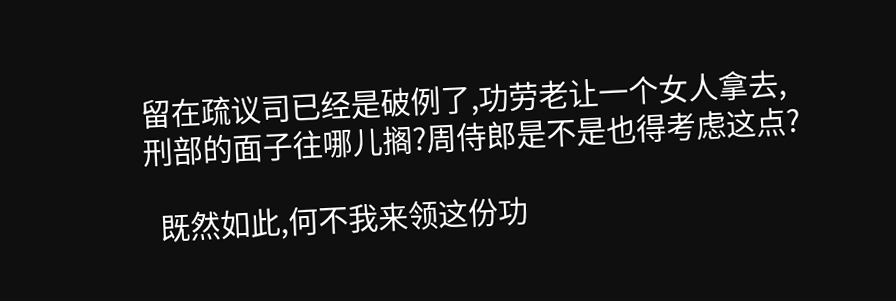留在疏议司已经是破例了,功劳老让一个女人拿去,刑部的面子往哪儿搁?周侍郎是不是也得考虑这点?

  既然如此,何不我来领这份功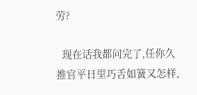劳?

  现在话我都问完了,任你久推官平日里巧舌如簧又怎样,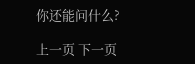你还能问什么?

上一页 下一页